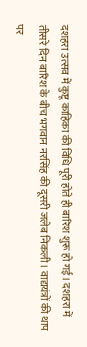दशहरा उत्सव में कुष्टू काहिका की विधि पूरी होते ही बारिश शुरू हो गई। दशहरा में तीसरे दिन बारिश के बीच भगवान नरसिंह की दूसरी जलेब निकली। वाद्ययंत्रों की थाप पर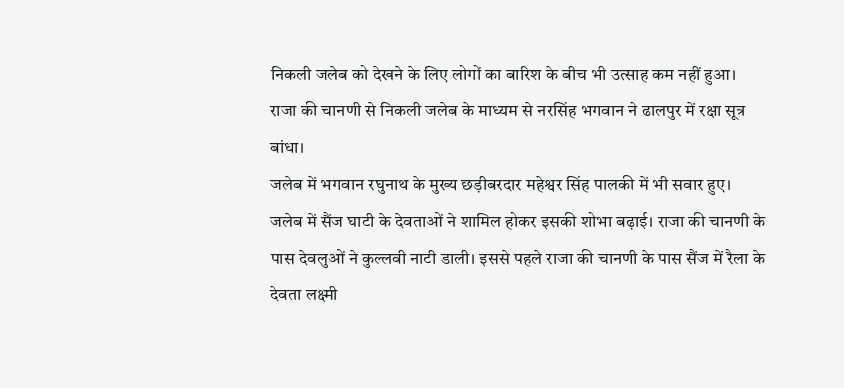निकली जलेब को देखने के लिए लोगों का बारिश के बीच भी उत्साह कम नहीं हुआ। राजा की चानणी से निकली जलेब के माध्यम से नरसिंह भगवान ने ढालपुर में रक्षा सूत्र बांधा।
जलेब में भगवान रघुनाथ के मुख्य छड़ीबरदार महेश्वर सिंह पालकी में भी सवार हुए। जलेब में सैंज घाटी के देवताओं ने शामिल होकर इसकी शोभा बढ़ाई। राजा की चानणी के पास देवलुओं ने कुल्लवी नाटी डाली। इससे पहले राजा की चानणी के पास सैंज में रैला के देवता लक्ष्मी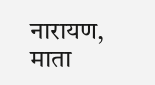नारायण, माता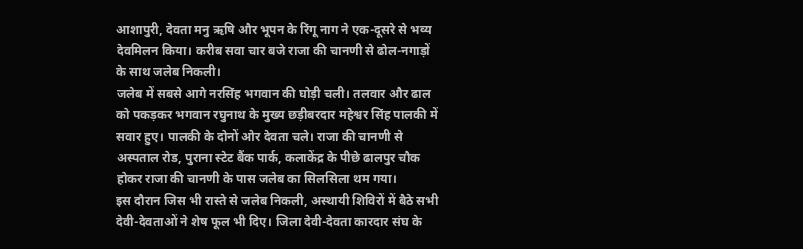आशापुरी, देवता मनु ऋषि और भूपन के रिंगू नाग ने एक-दूसरे से भव्य देवमिलन किया। करीब सवा चार बजे राजा की चानणी से ढोल-नगाड़ों के साथ जलेब निकली।
जलेब में सबसे आगे नरसिंह भगवान की घोड़ी चली। तलवार और ढाल को पकड़कर भगवान रघुनाथ के मुख्य छड़ीबरदार महेश्वर सिंह पालकी में सवार हुए। पालकी के दोनों ओर देवता चले। राजा की चानणी से अस्पताल रोड, पुराना स्टेट बैंक पार्क, कलाकेंद्र के पीछे ढालपुर चौक होकर राजा की चानणी के पास जलेब का सिलसिला थम गया।
इस दौरान जिस भी रास्ते से जलेब निकली, अस्थायी शिविरों में बैठे सभी देवी-देवताओं ने शेष फूल भी दिए। जिला देवी-देवता कारदार संघ के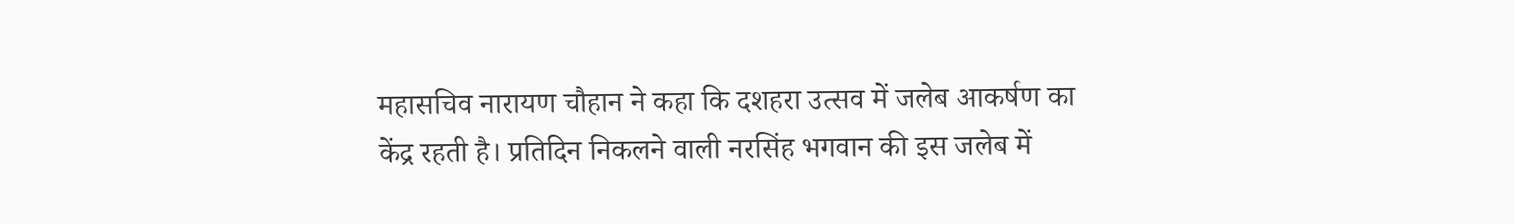महासचिव नारायण चौहान ने कहा कि दशहरा उत्सव में जलेब आकर्षण का केंद्र रहती है। प्रतिदिन निकलने वाली नरसिंह भगवान की इस जलेब में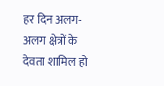हर दिन अलग-अलग क्षेत्रों के देवता शामिल हो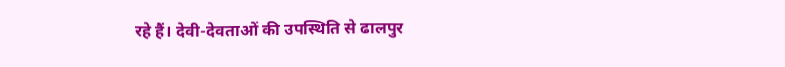रहे हैं। देवी-देवताओं की उपस्थिति से ढालपुर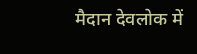मैदान देवलोक में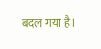बदल गया है।